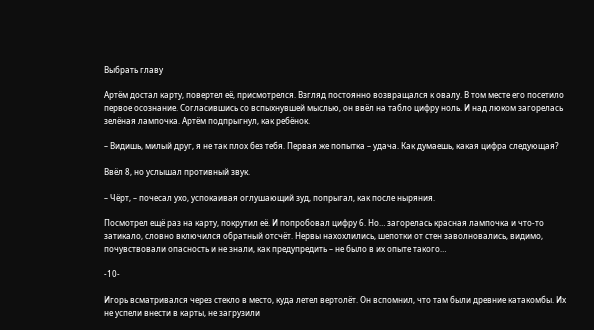Выбрать главу

Артём достал карту, повертел её, присмотрелся. Взгляд постоянно возвращался к овалу. В том месте его посетило первое осознание. Согласившись со вспыхнувшей мыслью, он ввёл на табло цифру ноль. И над люком загорелась зелёная лампочка. Артём подпрыгнул, как ребёнок.

– Видишь, милый друг, я не так плох без тебя. Первая же попытка – удача. Как думаешь, какая цифра следующая?

Ввёл 8, но услышал противный звук.

– Чёрт, – почесал ухо, успокаивая оглушающий зуд, попрыгал, как после ныряния.

Посмотрел ещё раз на карту, покрутил её. И попробовал цифру 6. Но… загорелась красная лампочка и что-то затикало, словно включился обратный отсчёт. Нервы нахохлились, шепотки от стен заволновались, видимо, почувствовали опасность и не знали, как предупредить – не было в их опыте такого…

-10-

Игорь всматривался через стекло в место, куда летел вертолёт. Он вспомнил, что там были древние катакомбы. Их не успели внести в карты, не загрузили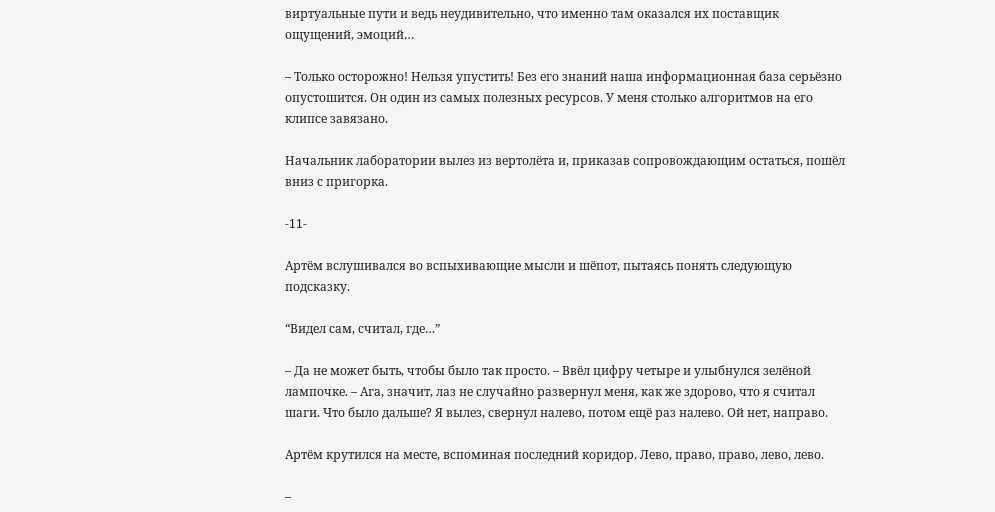виртуальные пути и ведь неудивительно, что именно там оказался их поставщик ощущений, эмоций…

– Только осторожно! Нельзя упустить! Без его знаний наша информационная база серьёзно опустошится. Он один из самых полезных ресурсов. У меня столько алгоритмов на его клипсе завязано.

Начальник лаборатории вылез из вертолёта и, приказав сопровождающим остаться, пошёл вниз с пригорка.

-11-

Артём вслушивался во вспыхивающие мысли и шёпот, пытаясь понять следующую подсказку.

“Видел сам, считал, где…”

– Да не может быть, чтобы было так просто. – Ввёл цифру четыре и улыбнулся зелёной лампочке. – Ага, значит, лаз не случайно развернул меня, как же здорово, что я считал шаги. Что было дальше? Я вылез, свернул налево, потом ещё раз налево. Ой нет, направо.

Артём крутился на месте, вспоминая последний коридор. Лево, право, право, лево, лево.

–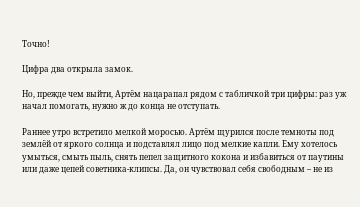Точно!

Цифра два открыла замок.

Но, прежде чем выйти, Артём нацарапал рядом с табличкой три цифры: раз уж начал помогать, нужно ж до конца не отступать.

Раннее утро встретило мелкой моросью. Артём щурился после темноты под землёй от яркого солнца и подставлял лицо под мелкие капли. Ему хотелось умыться, смыть пыль, снять пепел защитного кокона и избавиться от паутины или даже цепей советника-клипсы. Да, он чувствовал себя свободным – не из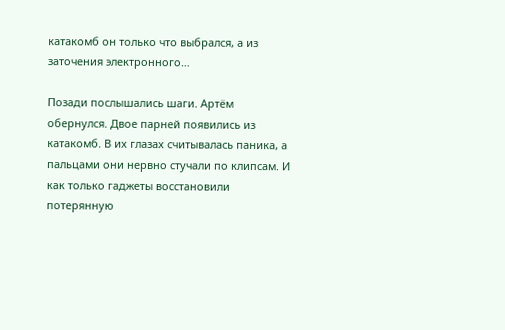катакомб он только что выбрался, а из заточения электронного…

Позади послышались шаги. Артём обернулся. Двое парней появились из катакомб. В их глазах считывалась паника, а пальцами они нервно стучали по клипсам. И как только гаджеты восстановили потерянную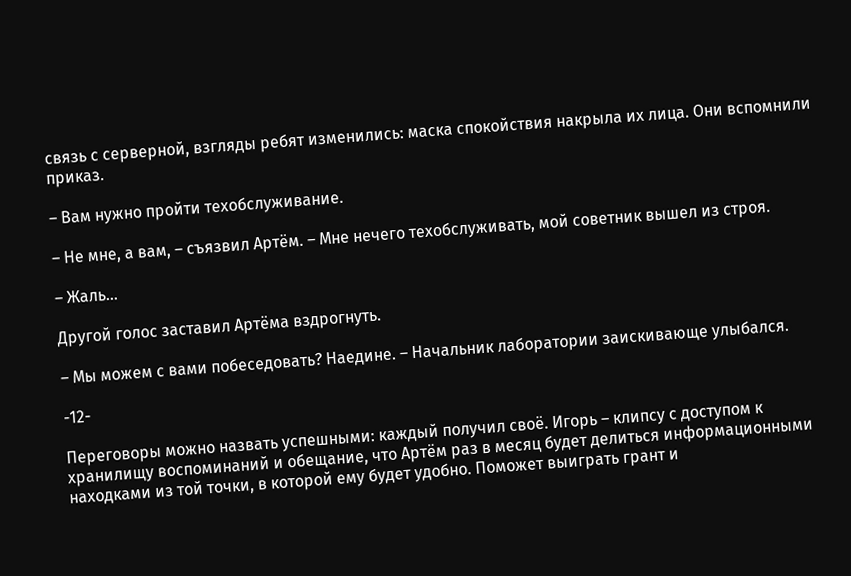связь с серверной, взгляды ребят изменились: маска спокойствия накрыла их лица. Они вспомнили приказ.

– Вам нужно пройти техобслуживание.

– Не мне, а вам, – съязвил Артём. – Мне нечего техобслуживать, мой советник вышел из строя.

– Жаль…

Другой голос заставил Артёма вздрогнуть.

– Мы можем с вами побеседовать? Наедине. – Начальник лаборатории заискивающе улыбался.

-12-

Переговоры можно назвать успешными: каждый получил своё. Игорь – клипсу с доступом к хранилищу воспоминаний и обещание, что Артём раз в месяц будет делиться информационными находками из той точки, в которой ему будет удобно. Поможет выиграть грант и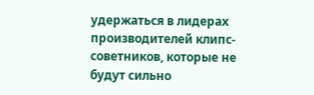удержаться в лидерах производителей клипс-советников, которые не будут сильно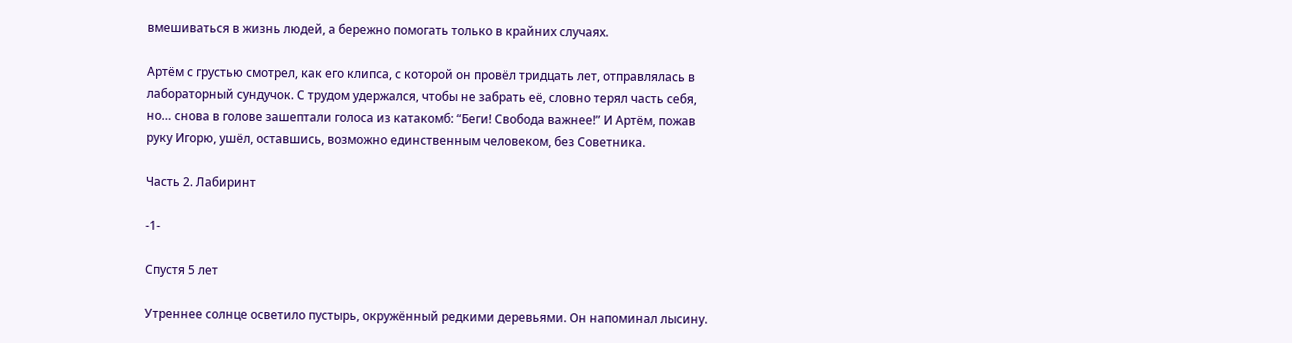вмешиваться в жизнь людей, а бережно помогать только в крайних случаях.

Артём с грустью смотрел, как его клипса, с которой он провёл тридцать лет, отправлялась в лабораторный сундучок. С трудом удержался, чтобы не забрать её, словно терял часть себя, но… снова в голове зашептали голоса из катакомб: “Беги! Свобода важнее!” И Артём, пожав руку Игорю, ушёл, оставшись, возможно единственным человеком, без Советника.

Часть 2. Лабиринт

-1-

Спустя 5 лет

Утреннее солнце осветило пустырь, окружённый редкими деревьями. Он напоминал лысину.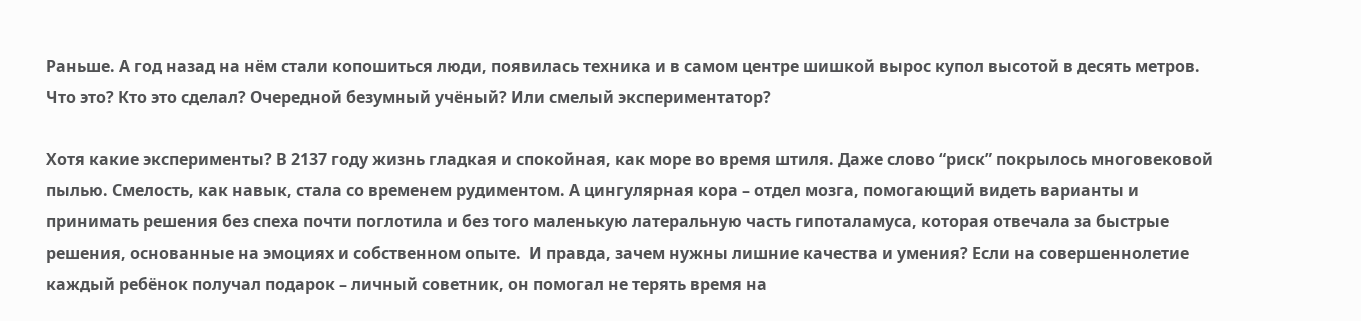Раньше. А год назад на нём стали копошиться люди, появилась техника и в самом центре шишкой вырос купол высотой в десять метров. Что это? Кто это сделал? Очередной безумный учёный? Или смелый экспериментатор?

Хотя какие эксперименты? В 2137 году жизнь гладкая и спокойная, как море во время штиля. Даже слово “риск” покрылось многовековой пылью. Смелость, как навык, стала со временем рудиментом. А цингулярная кора – отдел мозга, помогающий видеть варианты и принимать решения без спеха почти поглотила и без того маленькую латеральную часть гипоталамуса, которая отвечала за быстрые решения, основанные на эмоциях и собственном опыте.  И правда, зачем нужны лишние качества и умения? Если на совершеннолетие каждый ребёнок получал подарок – личный советник, он помогал не терять время на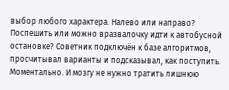выбор любого характера. Налево или направо? Поспешить или можно вразвалочку идти к автобусной остановке? Советник подключён к базе алгоритмов, просчитывал варианты и подсказывал, как поступить. Моментально. И мозгу не нужно тратить лишнюю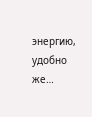энергию, удобно же…